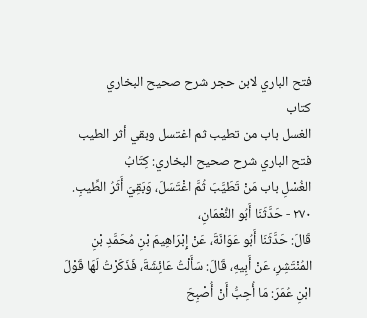فتح الباري لابن حجر شرح صحيح البخاري
كتاب
الغسل باب من تطيب ثم اغتسل وبقي أثر الطيب
فتح الباري شرح صحيح البخاري: كِتَابُ
الغُسْلِ باب مَنْ تَطَيَّبَ ثُمَّ اغْتَسَلَ، وَبَقِيَ أَثَرُ الطِّيبِ.
٢٧٠ - حَدَّثَنَا أَبُو النُّعْمَانِ،
قَالَ: حَدَّثَنَا أَبُو عَوَانَةَ، عَنْ إِبْرَاهِيمَ بْنِ مُحَمَّدِ بْنِ
المُنْتَشِرِ، عَنْ أَبِيهِ، قَالَ: سَأَلْتُ عَائِشَةَ، فَذَكَرْتُ لَهَا قَوْلَ
ابْنِ عُمَرَ: مَا أُحِبُّ أَنْ أُصْبِحَ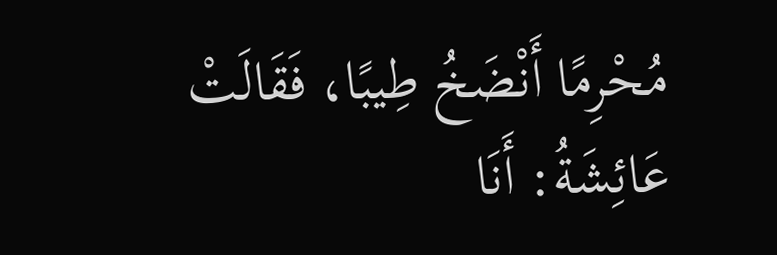مُحْرِمًا أَنْضَخُ طِيبًا، فَقَالَتْ
عَائِشَةُ: أَنَا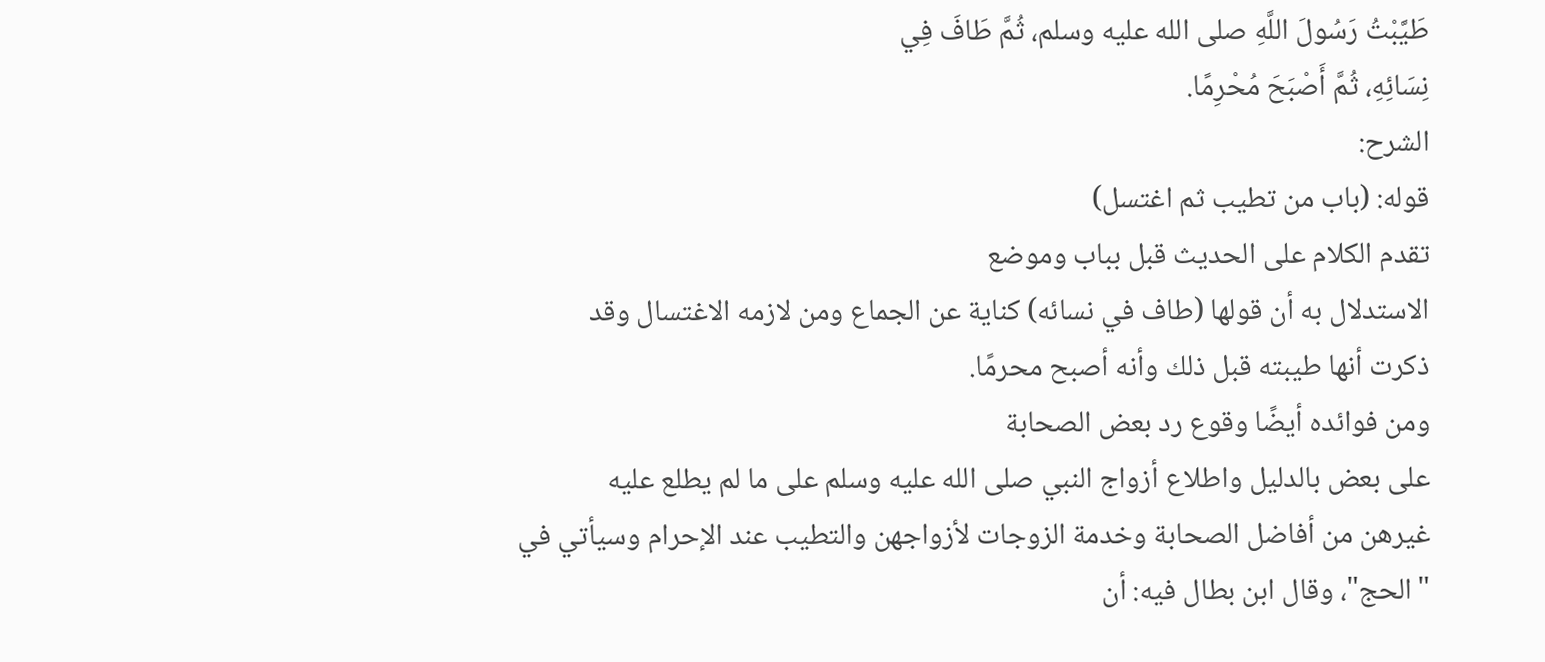طَيَّبْتُ رَسُولَ اللَّهِ صلى الله عليه وسلم، ثُمَّ طَافَ فِي
نِسَائِهِ، ثُمَّ أَصْبَحَ مُحْرِمًا.
الشرح:
قوله: (باب من تطيب ثم اغتسل)
تقدم الكلام على الحديث قبل بباب وموضع
الاستدلال به أن قولها (طاف في نسائه) كناية عن الجماع ومن لازمه الاغتسال وقد
ذكرت أنها طيبته قبل ذلك وأنه أصبح محرمًا.
ومن فوائده أيضًا وقوع رد بعض الصحابة
على بعض بالدليل واطلاع أزواج النبي صلى الله عليه وسلم على ما لم يطلع عليه
غيرهن من أفاضل الصحابة وخدمة الزوجات لأزواجهن والتطيب عند الإحرام وسيأتي في
"الحج"، وقال ابن بطال فيه: أن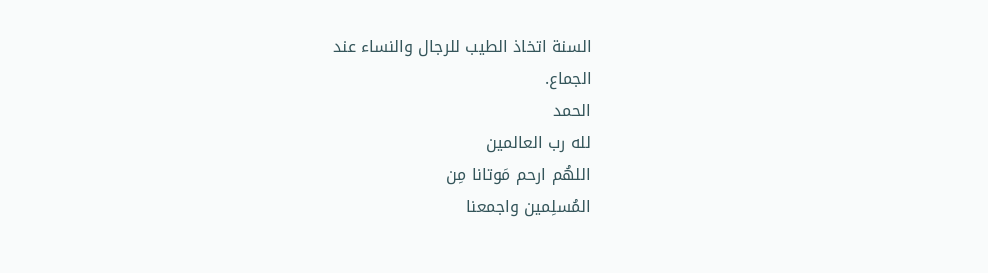السنة اتخاذ الطيب للرجال والنساء عند
الجماع.
الحمد
لله رب العالمين
اللهُم ارحم مَوتانا مِن
المُسلِمين واجمعنا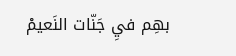بهِم فيِ جَنّات النَعيمْ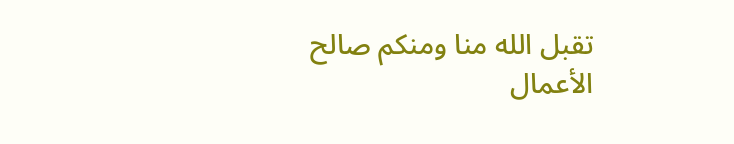تقبل الله منا ومنكم صالح
الأعمال